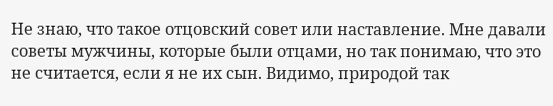Не знаю, что такое отцовский совет или наставление. Мне давали советы мужчины, которые были отцами, но так понимаю, что это не считается, если я не их сын. Видимо, природой так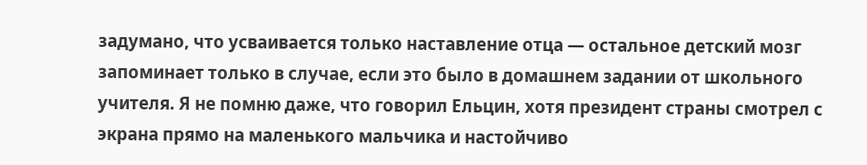задумано, что усваивается только наставление отца — остальное детский мозг запоминает только в случае, если это было в домашнем задании от школьного учителя. Я не помню даже, что говорил Ельцин, хотя президент страны смотрел с экрана прямо на маленького мальчика и настойчиво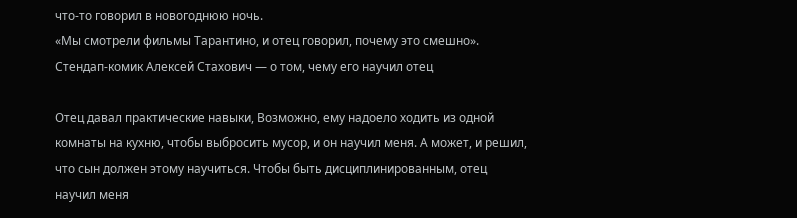что-то говорил в новогоднюю ночь.
«Мы смотрели фильмы Тарантино, и отец говорил, почему это смешно». Стендап-комик Алексей Стахович — о том, чему его научил отец

Отец давал практические навыки, Возможно, ему надоело ходить из одной комнаты на кухню, чтобы выбросить мусор, и он научил меня. А может, и решил, что сын должен этому научиться. Чтобы быть дисциплинированным, отец научил меня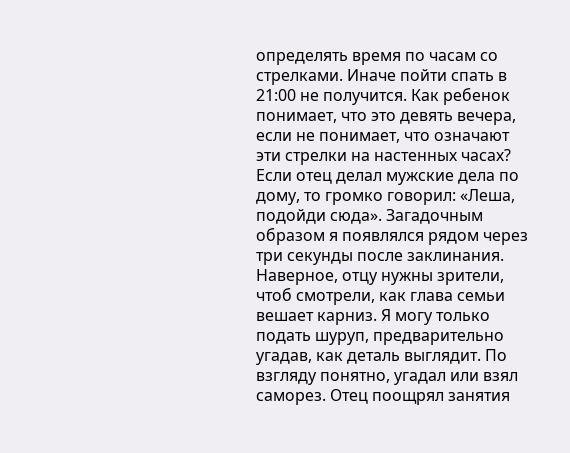определять время по часам со стрелками. Иначе пойти спать в 21:00 не получится. Как ребенок понимает, что это девять вечера, если не понимает, что означают эти стрелки на настенных часах? Если отец делал мужские дела по дому, то громко говорил: «Леша, подойди сюда». Загадочным образом я появлялся рядом через три секунды после заклинания. Наверное, отцу нужны зрители, чтоб смотрели, как глава семьи вешает карниз. Я могу только подать шуруп, предварительно угадав, как деталь выглядит. По взгляду понятно, угадал или взял саморез. Отец поощрял занятия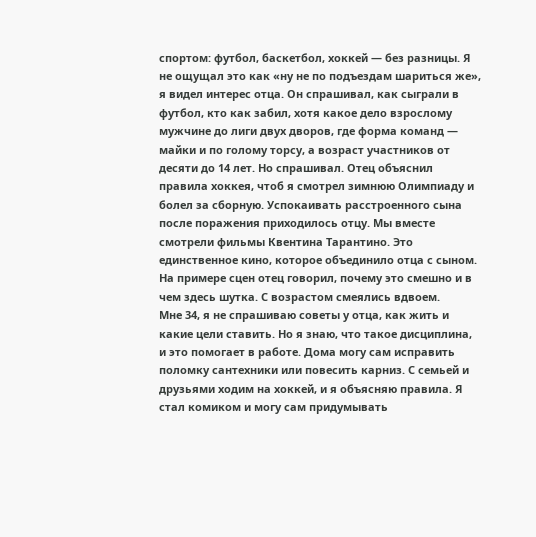спортом: футбол, баскетбол, хоккей — без разницы. Я не ощущал это как «ну не по подъездам шариться же», я видел интерес отца. Он спрашивал, как сыграли в футбол, кто как забил, хотя какое дело взрослому мужчине до лиги двух дворов, где форма команд — майки и по голому торсу, а возраст участников от десяти до 14 лет. Но спрашивал. Отец объяснил правила хоккея, чтоб я смотрел зимнюю Олимпиаду и болел за сборную. Успокаивать расстроенного сына после поражения приходилось отцу. Мы вместе смотрели фильмы Квентина Тарантино. Это единственное кино, которое объединило отца с сыном. На примере сцен отец говорил, почему это смешно и в чем здесь шутка. С возрастом смеялись вдвоем.
Мне 34, я не спрашиваю советы у отца, как жить и какие цели ставить. Но я знаю, что такое дисциплина, и это помогает в работе. Дома могу сам исправить поломку сантехники или повесить карниз. С семьей и друзьями ходим на хоккей, и я объясняю правила. Я стал комиком и могу сам придумывать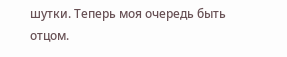шутки. Теперь моя очередь быть отцом.